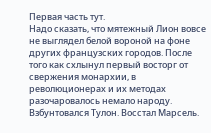Первая часть тут.
Надо сказать, что мятежный Лион вовсе не выглядел белой вороной на фоне других французских городов. После того как схлынул первый восторг от свержения монархии, в революционерах и их методах разочаровалось немало народу. Взбунтовался Тулон. Восстал Марсель.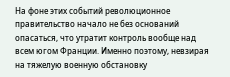На фоне этих событий революционное правительство начало не без оснований опасаться, что утратит контроль вообще над всем югом Франции. Именно поэтому, невзирая на тяжелую военную обстановку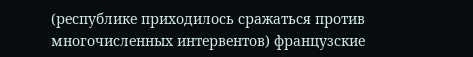(республике приходилось сражаться против многочисленных интервентов) французские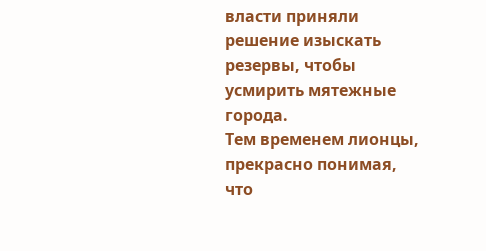власти приняли решение изыскать резервы, чтобы усмирить мятежные города.
Тем временем лионцы, прекрасно понимая, что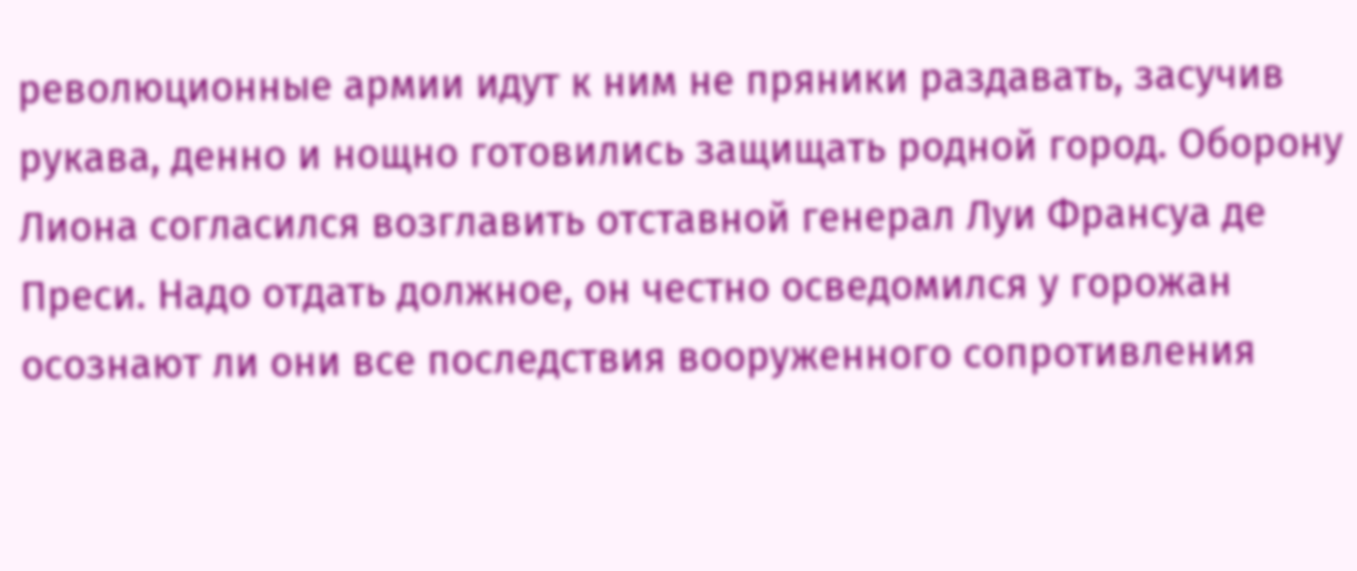революционные армии идут к ним не пряники раздавать, засучив рукава, денно и нощно готовились защищать родной город. Оборону Лиона согласился возглавить отставной генерал Луи Франсуа де Преси. Надо отдать должное, он честно осведомился у горожан осознают ли они все последствия вооруженного сопротивления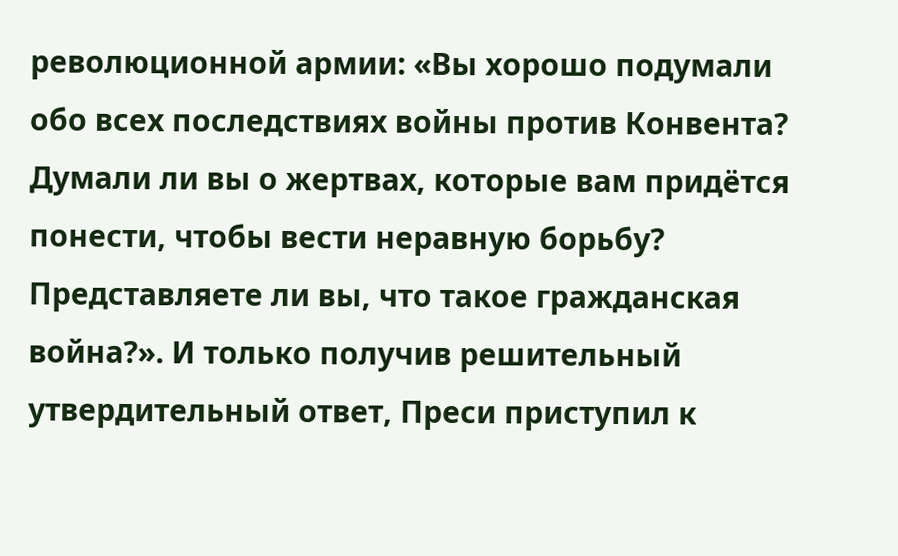революционной армии: «Вы хорошо подумали обо всех последствиях войны против Конвента? Думали ли вы о жертвах, которые вам придётся понести, чтобы вести неравную борьбу? Представляете ли вы, что такое гражданская война?». И только получив решительный утвердительный ответ, Преси приступил к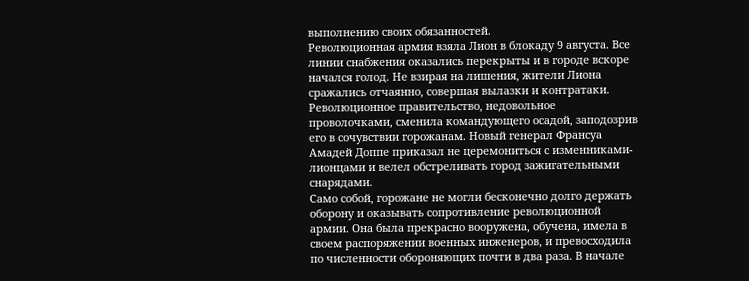выполнению своих обязанностей.
Революционная армия взяла Лион в блокаду 9 августа. Все линии снабжения оказались перекрыты и в городе вскоре начался голод. Не взирая на лишения, жители Лиона сражались отчаянно, совершая вылазки и контратаки. Революционное правительство, недовольное проволочками, сменила командующего осадой, заподозрив его в сочувствии горожанам. Новый генерал Франсуа Амадей Доппе приказал не церемониться с изменниками-лионцами и велел обстреливать город зажигательными снарядами.
Само собой, горожане не могли бесконечно долго держать оборону и оказывать сопротивление революционной армии. Она была прекрасно вооружена, обучена, имела в своем распоряжении военных инженеров, и превосходила по численности обороняющих почти в два раза. В начале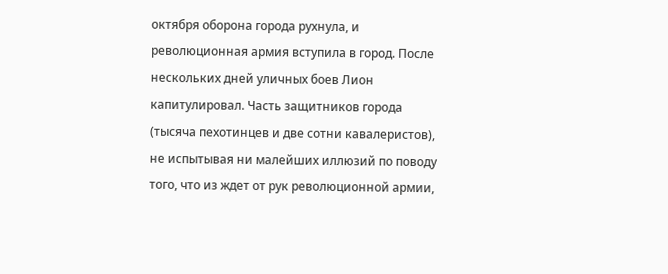октября оборона города рухнула, и революционная армия вступила в город. После нескольких дней уличных боев Лион капитулировал. Часть защитников города (тысяча пехотинцев и две сотни кавалеристов), не испытывая ни малейших иллюзий по поводу того, что из ждет от рук революционной армии,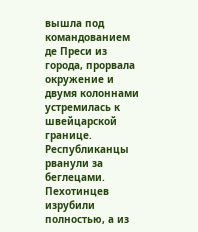вышла под командованием де Преси из города, прорвала окружение и двумя колоннами устремилась к швейцарской границе. Республиканцы рванули за беглецами. Пехотинцев изрубили полностью, а из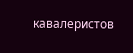кавалеристов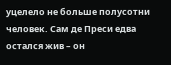уцелело не больше полусотни человек. Сам де Преси едва остался жив – он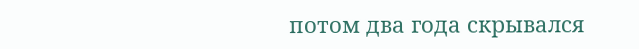потом два года скрывался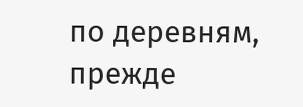по деревням, прежде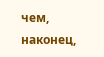чем, наконец,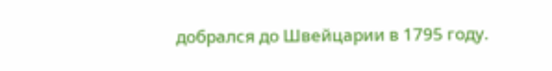добрался до Швейцарии в 1795 году.